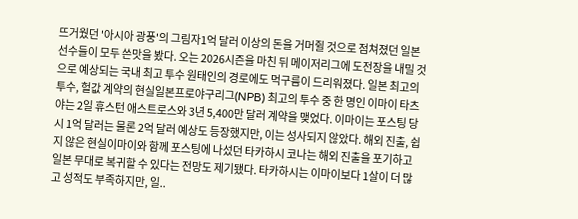뜨거웠던 '아시아 광풍'의 그림자1억 달러 이상의 돈을 거머쥘 것으로 점쳐졌던 일본 선수들이 모두 쓴맛을 봤다. 오는 2026시즌을 마친 뒤 메이저리그에 도전장을 내밀 것으로 예상되는 국내 최고 투수 원태인의 경로에도 먹구름이 드리워졌다. 일본 최고의 투수, 헐값 계약의 현실일본프로야구리그(NPB) 최고의 투수 중 한 명인 이마이 타츠야는 2일 휴스턴 애스트로스와 3년 5,400만 달러 계약을 맺었다. 이마이는 포스팅 당시 1억 달러는 물론 2억 달러 예상도 등장했지만, 이는 성사되지 않았다. 해외 진출, 쉽지 않은 현실이마이와 함께 포스팅에 나섰던 타카하시 코나는 해외 진출을 포기하고 일본 무대로 복귀할 수 있다는 전망도 제기됐다. 타카하시는 이마이보다 1살이 더 많고 성적도 부족하지만, 일..